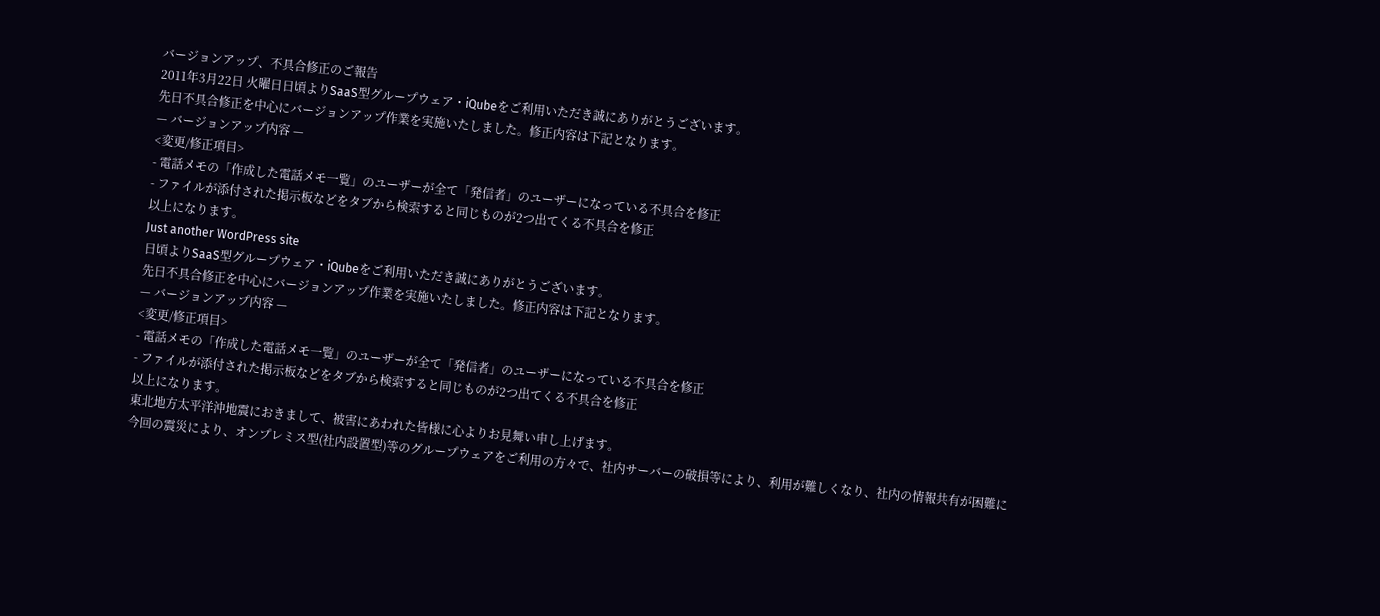バージョンアップ、不具合修正のご報告
2011年3月22日 火曜日日頃よりSaaS型グループウェア・iQubeをご利用いただき誠にありがとうございます。
先日不具合修正を中心にバージョンアップ作業を実施いたしました。修正内容は下記となります。
— バージョンアップ内容 —
<変更/修正項目>
- 電話メモの「作成した電話メモ一覧」のユーザーが全て「発信者」のユーザーになっている不具合を修正
- ファイルが添付された掲示板などをタブから検索すると同じものが2つ出てくる不具合を修正
以上になります。
Just another WordPress site
日頃よりSaaS型グループウェア・iQubeをご利用いただき誠にありがとうございます。
先日不具合修正を中心にバージョンアップ作業を実施いたしました。修正内容は下記となります。
— バージョンアップ内容 —
<変更/修正項目>
- 電話メモの「作成した電話メモ一覧」のユーザーが全て「発信者」のユーザーになっている不具合を修正
- ファイルが添付された掲示板などをタブから検索すると同じものが2つ出てくる不具合を修正
以上になります。
東北地方太平洋沖地震におきまして、被害にあわれた皆様に心よりお見舞い申し上げます。
今回の震災により、オンプレミス型(社内設置型)等のグループウェアをご利用の方々で、社内サーバーの破損等により、利用が難しくなり、社内の情報共有が困難に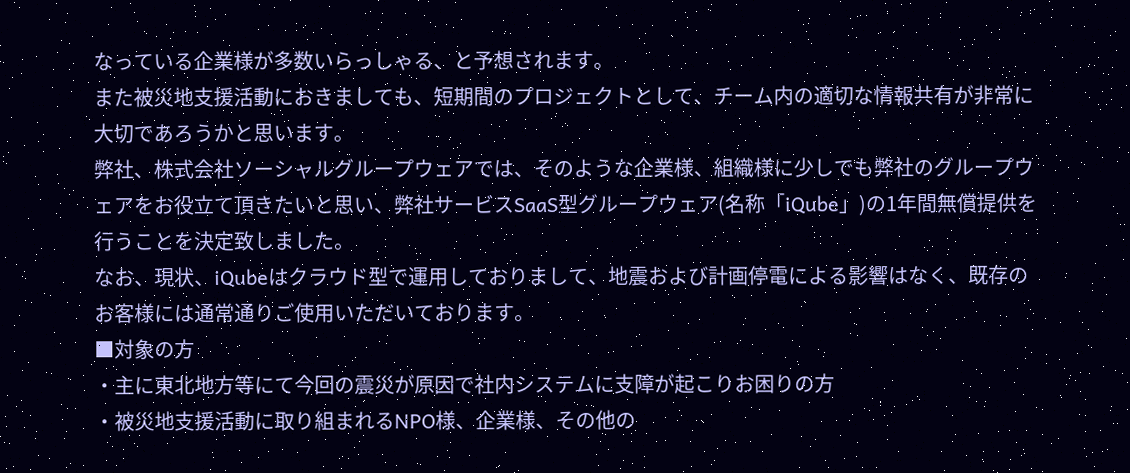なっている企業様が多数いらっしゃる、と予想されます。
また被災地支援活動におきましても、短期間のプロジェクトとして、チーム内の適切な情報共有が非常に大切であろうかと思います。
弊社、株式会社ソーシャルグループウェアでは、そのような企業様、組織様に少しでも弊社のグループウェアをお役立て頂きたいと思い、弊社サービスSaaS型グループウェア(名称「iQube」)の1年間無償提供を行うことを決定致しました。
なお、現状、iQubeはクラウド型で運用しておりまして、地震および計画停電による影響はなく、既存のお客様には通常通りご使用いただいております。
■対象の方
・主に東北地方等にて今回の震災が原因で社内システムに支障が起こりお困りの方
・被災地支援活動に取り組まれるNPO様、企業様、その他の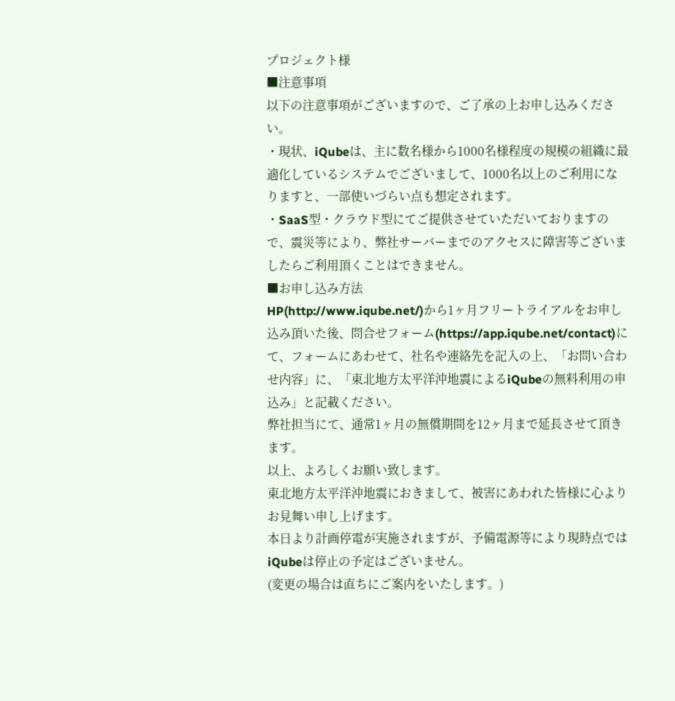プロジェクト様
■注意事項
以下の注意事項がございますので、ご了承の上お申し込みください。
・現状、iQubeは、主に数名様から1000名様程度の規模の組織に最適化しているシステムでございまして、1000名以上のご利用になりますと、一部使いづらい点も想定されます。
・SaaS型・クラウド型にてご提供させていただいておりますので、震災等により、弊社サーバーまでのアクセスに障害等ございましたらご利用頂くことはできません。
■お申し込み方法
HP(http://www.iqube.net/)から1ヶ月フリートライアルをお申し込み頂いた後、問合せフォーム(https://app.iqube.net/contact)にて、フォームにあわせて、社名や連絡先を記入の上、「お問い合わせ内容」に、「東北地方太平洋沖地震によるiQubeの無料利用の申込み」と記載ください。
弊社担当にて、通常1ヶ月の無償期間を12ヶ月まで延長させて頂きます。
以上、よろしくお願い致します。
東北地方太平洋沖地震におきまして、被害にあわれた皆様に心よりお見舞い申し上げます。
本日より計画停電が実施されますが、予備電源等により現時点ではiQubeは停止の予定はございません。
(変更の場合は直ちにご案内をいたします。)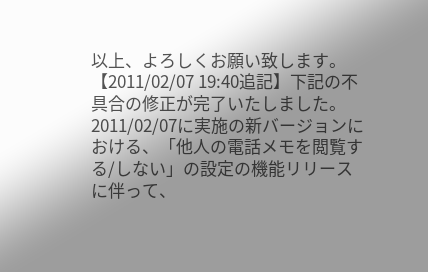以上、よろしくお願い致します。
【2011/02/07 19:40追記】下記の不具合の修正が完了いたしました。
2011/02/07に実施の新バージョンにおける、「他人の電話メモを閲覧する/しない」の設定の機能リリースに伴って、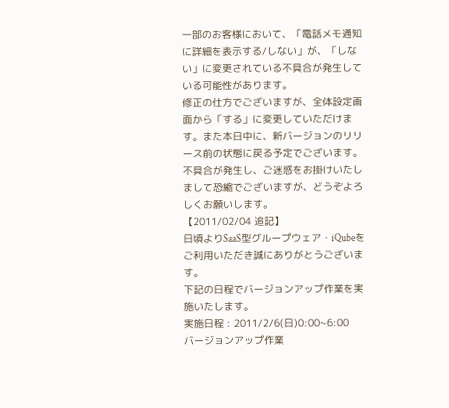一部のお客様において、「電話メモ通知に詳細を表示する/しない」が、「しない」に変更されている不具合が発生している可能性があります。
修正の仕方でございますが、全体設定画面から「する」に変更していただけます。また本日中に、新バージョンのリリース前の状態に戻る予定でございます。
不具合が発生し、ご迷惑をお掛けいたしまして恐縮でございますが、どうぞよろしくお願いします。
【2011/02/04 追記】
日頃よりSaaS型グループウェア・iQubeをご利用いただき誠にありがとうございます。
下記の日程でバージョンアップ作業を実施いたします。
実施日程 : 2011/2/6(日)0:00~6:00
バージョンアップ作業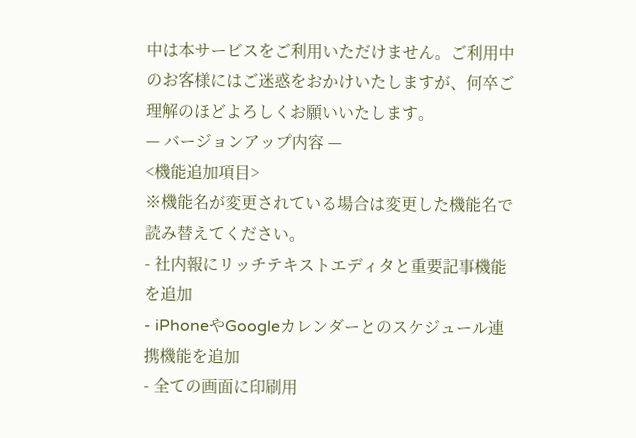中は本サービスをご利用いただけません。ご利用中のお客様にはご迷惑をおかけいたしますが、何卒ご理解のほどよろしくお願いいたします。
— バージョンアップ内容 —
<機能追加項目>
※機能名が変更されている場合は変更した機能名で読み替えてください。
- 社内報にリッチテキストエディタと重要記事機能を追加
- iPhoneやGoogleカレンダーとのスケジュール連携機能を追加
- 全ての画面に印刷用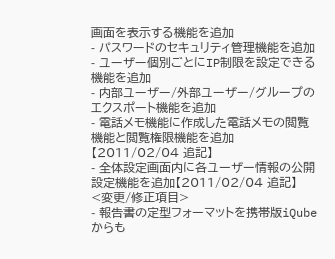画面を表示する機能を追加
- パスワードのセキュリティ管理機能を追加
- ユーザー個別ごとにIP制限を設定できる機能を追加
- 内部ユーザー/外部ユーザー/グループのエクスポート機能を追加
- 電話メモ機能に作成した電話メモの閲覧機能と閲覧権限機能を追加【2011/02/04 追記】
- 全体設定画面内に各ユーザー情報の公開設定機能を追加【2011/02/04 追記】
<変更/修正項目>
- 報告書の定型フォーマットを携帯版iQubeからも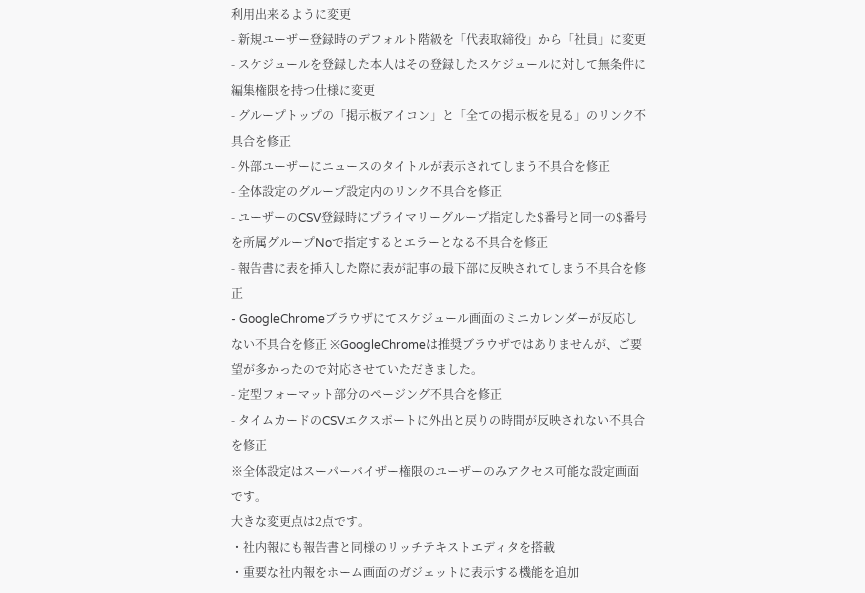利用出来るように変更
- 新規ユーザー登録時のデフォルト階級を「代表取締役」から「社員」に変更
- スケジュールを登録した本人はその登録したスケジュールに対して無条件に編集権限を持つ仕様に変更
- グループトップの「掲示板アイコン」と「全ての掲示板を見る」のリンク不具合を修正
- 外部ユーザーにニュースのタイトルが表示されてしまう不具合を修正
- 全体設定のグループ設定内のリンク不具合を修正
- ユーザーのCSV登録時にプライマリーグループ指定した$番号と同一の$番号を所属グループNoで指定するとエラーとなる不具合を修正
- 報告書に表を挿入した際に表が記事の最下部に反映されてしまう不具合を修正
- GoogleChromeブラウザにてスケジュール画面のミニカレンダーが反応しない不具合を修正 ※GoogleChromeは推奨ブラウザではありませんが、ご要望が多かったので対応させていただきました。
- 定型フォーマット部分のページング不具合を修正
- タイムカードのCSVエクスポートに外出と戻りの時間が反映されない不具合を修正
※全体設定はスーパーバイザー権限のユーザーのみアクセス可能な設定画面です。
大きな変更点は2点です。
・社内報にも報告書と同様のリッチテキストエディタを搭載
・重要な社内報をホーム画面のガジェットに表示する機能を追加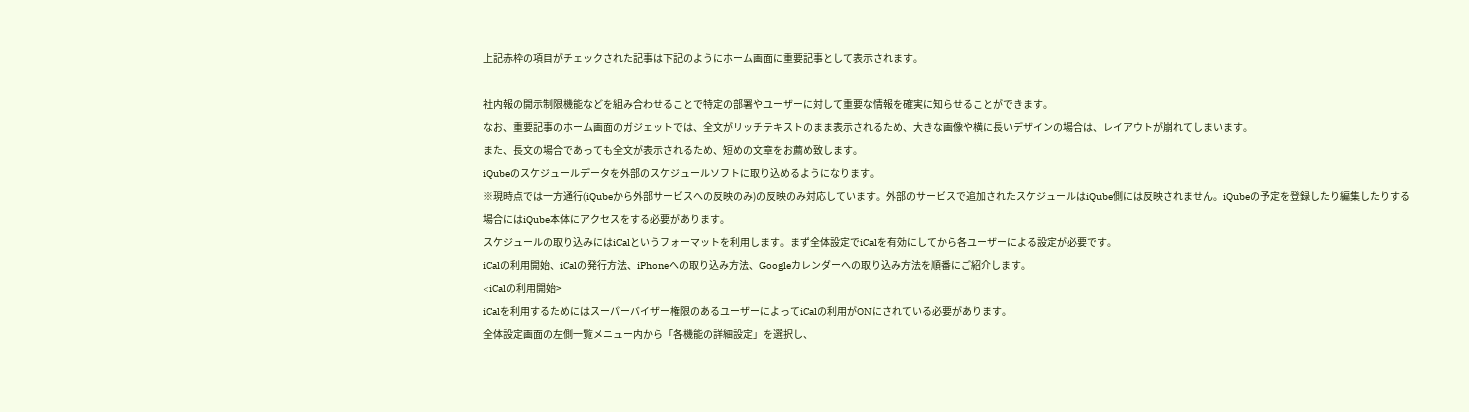上記赤枠の項目がチェックされた記事は下記のようにホーム画面に重要記事として表示されます。

社内報の開示制限機能などを組み合わせることで特定の部署やユーザーに対して重要な情報を確実に知らせることができます。
なお、重要記事のホーム画面のガジェットでは、全文がリッチテキストのまま表示されるため、大きな画像や横に長いデザインの場合は、レイアウトが崩れてしまいます。
また、長文の場合であっても全文が表示されるため、短めの文章をお薦め致します。
iQubeのスケジュールデータを外部のスケジュールソフトに取り込めるようになります。
※現時点では一方通行(iQubeから外部サービスへの反映のみ)の反映のみ対応しています。外部のサービスで追加されたスケジュールはiQube側には反映されません。iQubeの予定を登録したり編集したりする場合にはiQube本体にアクセスをする必要があります。
スケジュールの取り込みにはiCalというフォーマットを利用します。まず全体設定でiCalを有効にしてから各ユーザーによる設定が必要です。
iCalの利用開始、iCalの発行方法、iPhoneへの取り込み方法、Googleカレンダーへの取り込み方法を順番にご紹介します。
<iCalの利用開始>
iCalを利用するためにはスーパーバイザー権限のあるユーザーによってiCalの利用がONにされている必要があります。
全体設定画面の左側一覧メニュー内から「各機能の詳細設定」を選択し、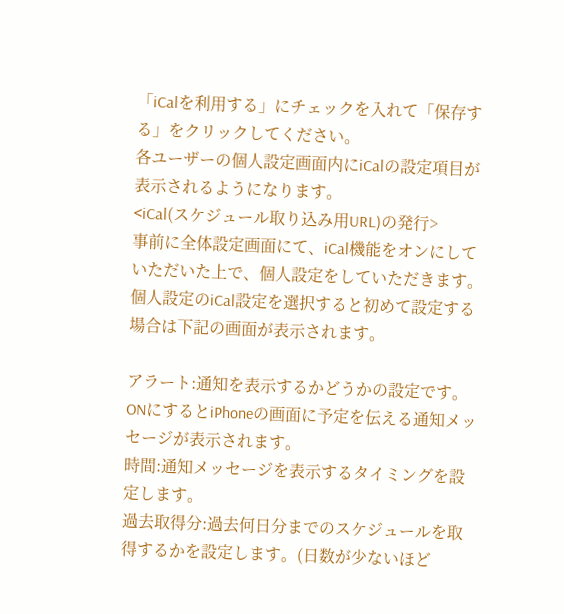「iCalを利用する」にチェックを入れて「保存する」をクリックしてください。
各ユーザーの個人設定画面内にiCalの設定項目が表示されるようになります。
<iCal(スケジュール取り込み用URL)の発行>
事前に全体設定画面にて、iCal機能をオンにしていただいた上で、個人設定をしていただきます。
個人設定のiCal設定を選択すると初めて設定する場合は下記の画面が表示されます。

アラート:通知を表示するかどうかの設定です。ONにするとiPhoneの画面に予定を伝える通知メッセージが表示されます。
時間:通知メッセージを表示するタイミングを設定します。
過去取得分:過去何日分までのスケジュールを取得するかを設定します。(日数が少ないほど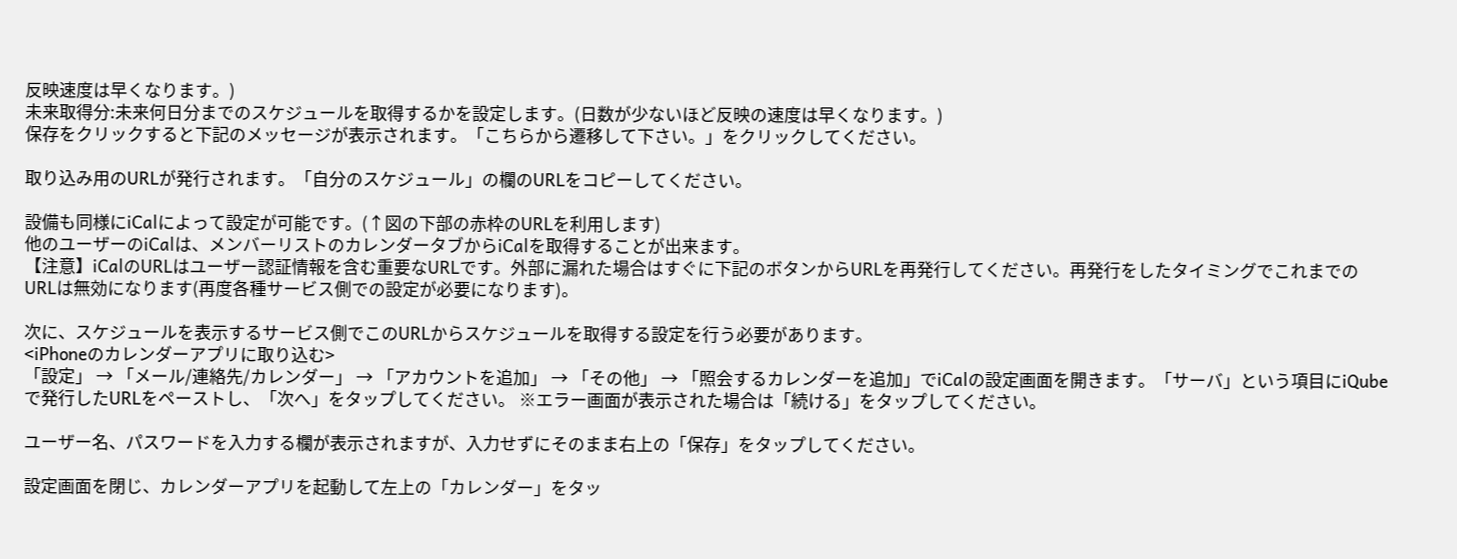反映速度は早くなります。)
未来取得分:未来何日分までのスケジュールを取得するかを設定します。(日数が少ないほど反映の速度は早くなります。)
保存をクリックすると下記のメッセージが表示されます。「こちらから遷移して下さい。」をクリックしてください。

取り込み用のURLが発行されます。「自分のスケジュール」の欄のURLをコピーしてください。

設備も同様にiCalによって設定が可能です。(↑図の下部の赤枠のURLを利用します)
他のユーザーのiCalは、メンバーリストのカレンダータブからiCalを取得することが出来ます。
【注意】iCalのURLはユーザー認証情報を含む重要なURLです。外部に漏れた場合はすぐに下記のボタンからURLを再発行してください。再発行をしたタイミングでこれまでのURLは無効になります(再度各種サービス側での設定が必要になります)。

次に、スケジュールを表示するサービス側でこのURLからスケジュールを取得する設定を行う必要があります。
<iPhoneのカレンダーアプリに取り込む>
「設定」 → 「メール/連絡先/カレンダー」 → 「アカウントを追加」 → 「その他」 → 「照会するカレンダーを追加」でiCalの設定画面を開きます。「サーバ」という項目にiQubeで発行したURLをペーストし、「次へ」をタップしてください。 ※エラー画面が表示された場合は「続ける」をタップしてください。

ユーザー名、パスワードを入力する欄が表示されますが、入力せずにそのまま右上の「保存」をタップしてください。

設定画面を閉じ、カレンダーアプリを起動して左上の「カレンダー」をタッ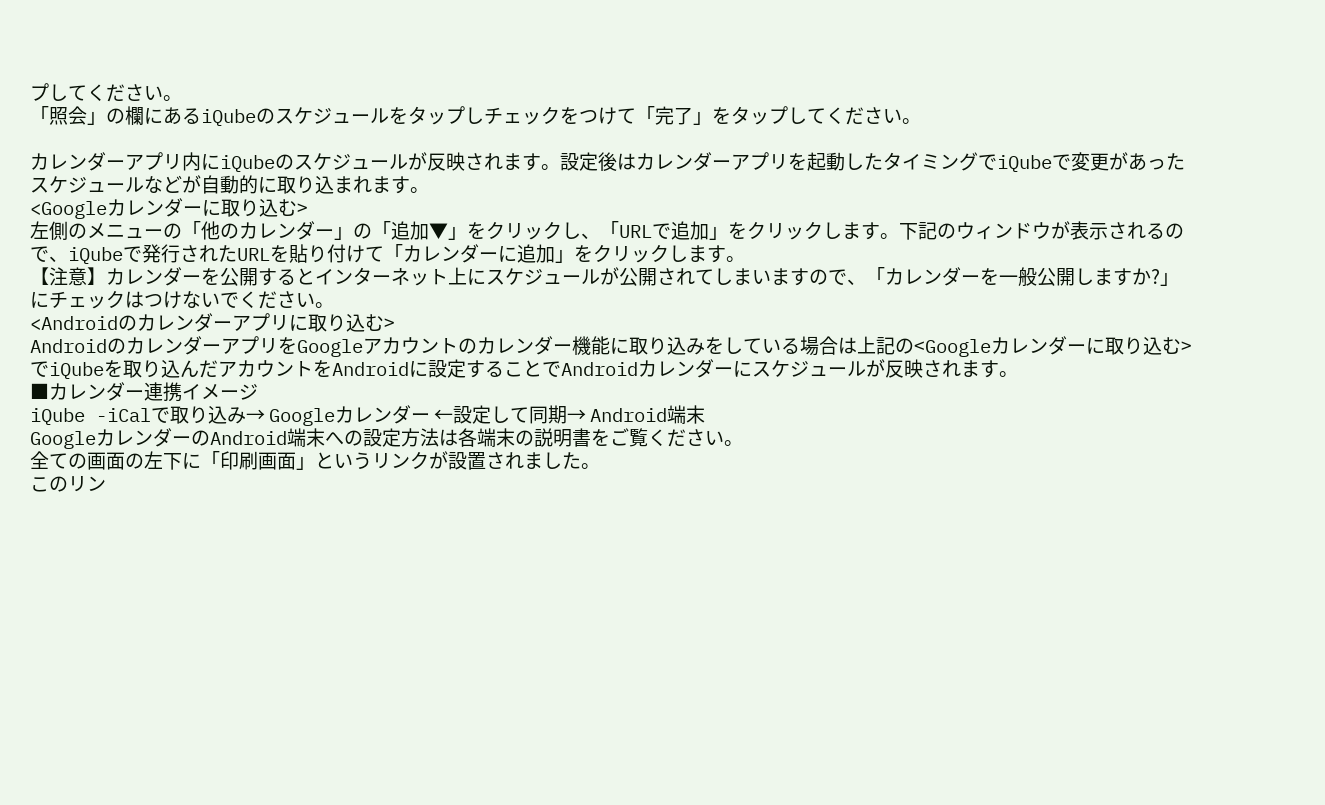プしてください。
「照会」の欄にあるiQubeのスケジュールをタップしチェックをつけて「完了」をタップしてください。

カレンダーアプリ内にiQubeのスケジュールが反映されます。設定後はカレンダーアプリを起動したタイミングでiQubeで変更があったスケジュールなどが自動的に取り込まれます。
<Googleカレンダーに取り込む>
左側のメニューの「他のカレンダー」の「追加▼」をクリックし、「URLで追加」をクリックします。下記のウィンドウが表示されるので、iQubeで発行されたURLを貼り付けて「カレンダーに追加」をクリックします。
【注意】カレンダーを公開するとインターネット上にスケジュールが公開されてしまいますので、「カレンダーを一般公開しますか?」にチェックはつけないでください。
<Androidのカレンダーアプリに取り込む>
AndroidのカレンダーアプリをGoogleアカウントのカレンダー機能に取り込みをしている場合は上記の<Googleカレンダーに取り込む>でiQubeを取り込んだアカウントをAndroidに設定することでAndroidカレンダーにスケジュールが反映されます。
■カレンダー連携イメージ
iQube -iCalで取り込み→ Googleカレンダー ←設定して同期→ Android端末
GoogleカレンダーのAndroid端末への設定方法は各端末の説明書をご覧ください。
全ての画面の左下に「印刷画面」というリンクが設置されました。
このリン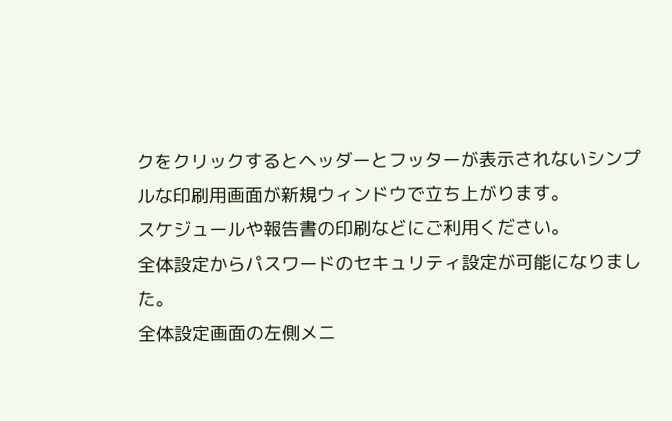クをクリックするとヘッダーとフッターが表示されないシンプルな印刷用画面が新規ウィンドウで立ち上がります。
スケジュールや報告書の印刷などにご利用ください。
全体設定からパスワードのセキュリティ設定が可能になりました。
全体設定画面の左側メニ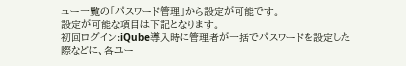ュー一覧の「パスワード管理」から設定が可能です。
設定が可能な項目は下記となります。
初回ログイン:iQube導入時に管理者が一括でパスワードを設定した際などに、各ユー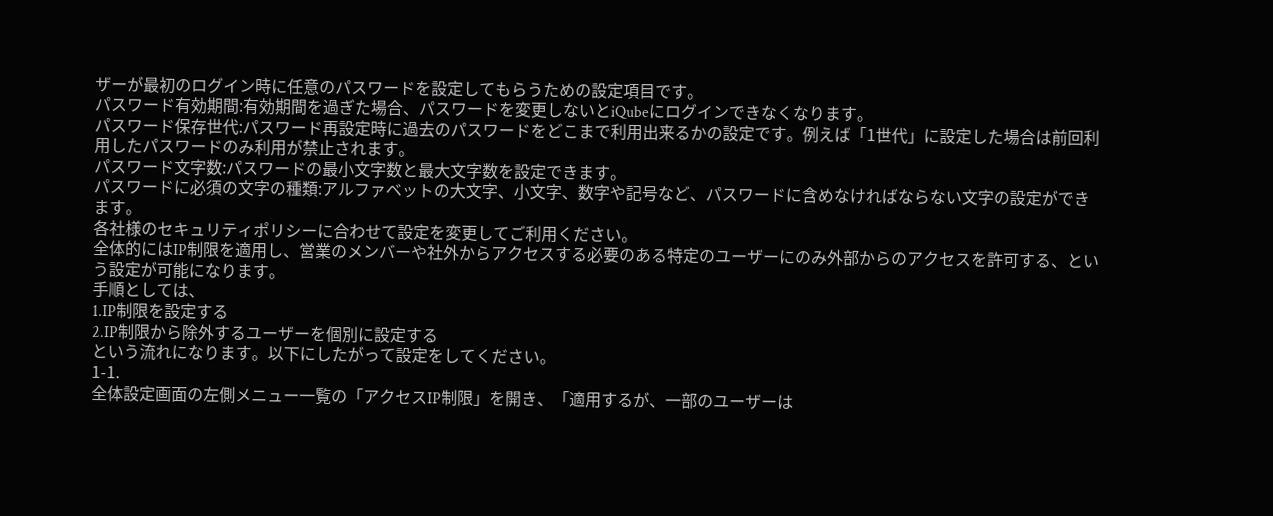ザーが最初のログイン時に任意のパスワードを設定してもらうための設定項目です。
パスワード有効期間:有効期間を過ぎた場合、パスワードを変更しないとiQubeにログインできなくなります。
パスワード保存世代:パスワード再設定時に過去のパスワードをどこまで利用出来るかの設定です。例えば「1世代」に設定した場合は前回利用したパスワードのみ利用が禁止されます。
パスワード文字数:パスワードの最小文字数と最大文字数を設定できます。
パスワードに必須の文字の種類:アルファベットの大文字、小文字、数字や記号など、パスワードに含めなければならない文字の設定ができます。
各社様のセキュリティポリシーに合わせて設定を変更してご利用ください。
全体的にはIP制限を適用し、営業のメンバーや社外からアクセスする必要のある特定のユーザーにのみ外部からのアクセスを許可する、という設定が可能になります。
手順としては、
1.IP制限を設定する
2.IP制限から除外するユーザーを個別に設定する
という流れになります。以下にしたがって設定をしてください。
1-1.
全体設定画面の左側メニュー一覧の「アクセスIP制限」を開き、「適用するが、一部のユーザーは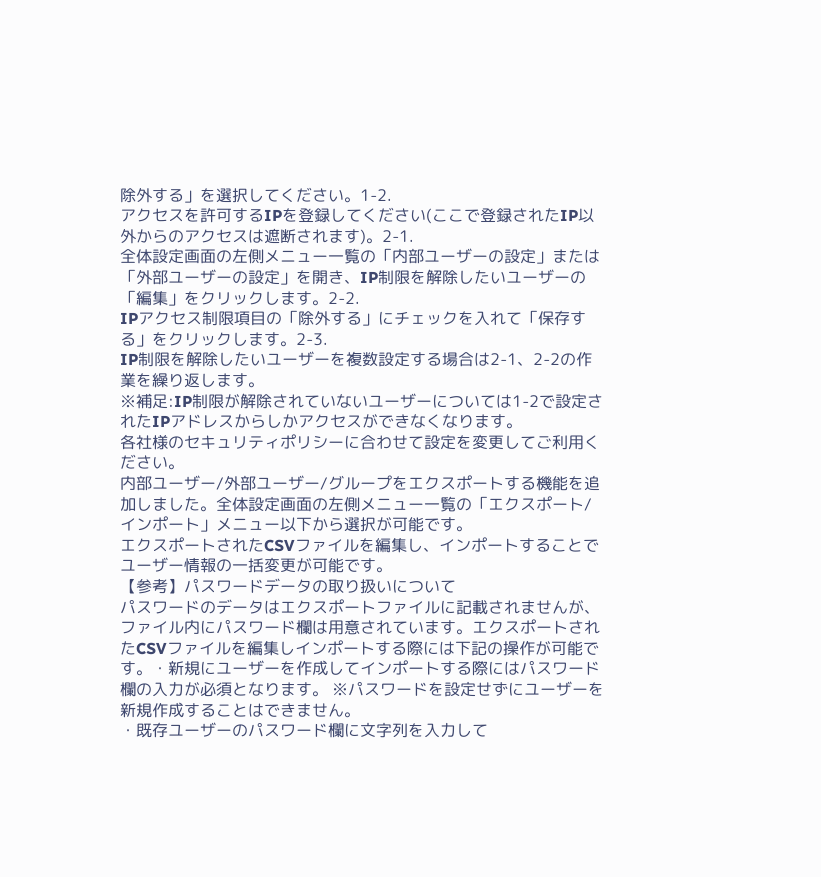除外する」を選択してください。1-2.
アクセスを許可するIPを登録してください(ここで登録されたIP以外からのアクセスは遮断されます)。2-1.
全体設定画面の左側メニュー一覧の「内部ユーザーの設定」または「外部ユーザーの設定」を開き、IP制限を解除したいユーザーの「編集」をクリックします。2-2.
IPアクセス制限項目の「除外する」にチェックを入れて「保存する」をクリックします。2-3.
IP制限を解除したいユーザーを複数設定する場合は2-1、2-2の作業を繰り返します。
※補足:IP制限が解除されていないユーザーについては1-2で設定されたIPアドレスからしかアクセスができなくなります。
各社様のセキュリティポリシーに合わせて設定を変更してご利用ください。
内部ユーザー/外部ユーザー/グループをエクスポートする機能を追加しました。全体設定画面の左側メニュー一覧の「エクスポート/インポート」メニュー以下から選択が可能です。
エクスポートされたCSVファイルを編集し、インポートすることでユーザー情報の一括変更が可能です。
【参考】パスワードデータの取り扱いについて
パスワードのデータはエクスポートファイルに記載されませんが、ファイル内にパスワード欄は用意されています。エクスポートされたCSVファイルを編集しインポートする際には下記の操作が可能です。・新規にユーザーを作成してインポートする際にはパスワード欄の入力が必須となります。 ※パスワードを設定せずにユーザーを新規作成することはできません。
・既存ユーザーのパスワード欄に文字列を入力して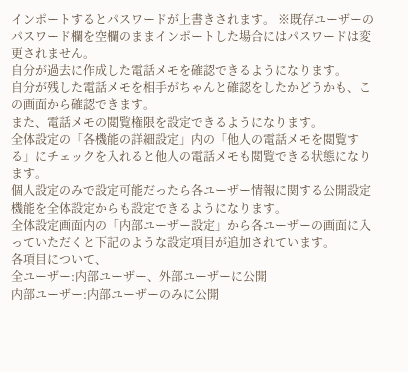インポートするとパスワードが上書きされます。 ※既存ユーザーのパスワード欄を空欄のままインポートした場合にはパスワードは変更されません。
自分が過去に作成した電話メモを確認できるようになります。
自分が残した電話メモを相手がちゃんと確認をしたかどうかも、この画面から確認できます。
また、電話メモの閲覧権限を設定できるようになります。
全体設定の「各機能の詳細設定」内の「他人の電話メモを閲覧する」にチェックを入れると他人の電話メモも閲覧できる状態になります。
個人設定のみで設定可能だったら各ユーザー情報に関する公開設定機能を全体設定からも設定できるようになります。
全体設定画面内の「内部ユーザー設定」から各ユーザーの画面に入っていただくと下記のような設定項目が追加されています。
各項目について、
全ユーザー:内部ユーザー、外部ユーザーに公開
内部ユーザー:内部ユーザーのみに公開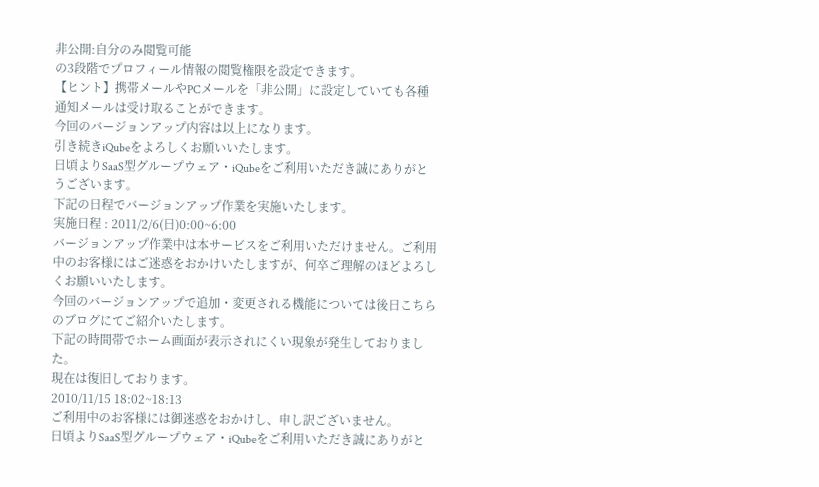非公開:自分のみ閲覧可能
の3段階でプロフィール情報の閲覧権限を設定できます。
【ヒント】携帯メールやPCメールを「非公開」に設定していても各種通知メールは受け取ることができます。
今回のバージョンアップ内容は以上になります。
引き続きiQubeをよろしくお願いいたします。
日頃よりSaaS型グループウェア・iQubeをご利用いただき誠にありがとうございます。
下記の日程でバージョンアップ作業を実施いたします。
実施日程 : 2011/2/6(日)0:00~6:00
バージョンアップ作業中は本サービスをご利用いただけません。ご利用中のお客様にはご迷惑をおかけいたしますが、何卒ご理解のほどよろしくお願いいたします。
今回のバージョンアップで追加・変更される機能については後日こちらのブログにてご紹介いたします。
下記の時間帯でホーム画面が表示されにくい現象が発生しておりました。
現在は復旧しております。
2010/11/15 18:02~18:13
ご利用中のお客様には御迷惑をおかけし、申し訳ございません。
日頃よりSaaS型グループウェア・iQubeをご利用いただき誠にありがと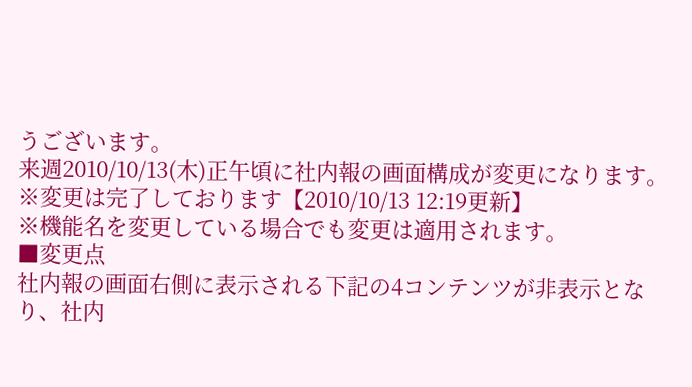うございます。
来週2010/10/13(木)正午頃に社内報の画面構成が変更になります。
※変更は完了しております【2010/10/13 12:19更新】
※機能名を変更している場合でも変更は適用されます。
■変更点
社内報の画面右側に表示される下記の4コンテンツが非表示となり、社内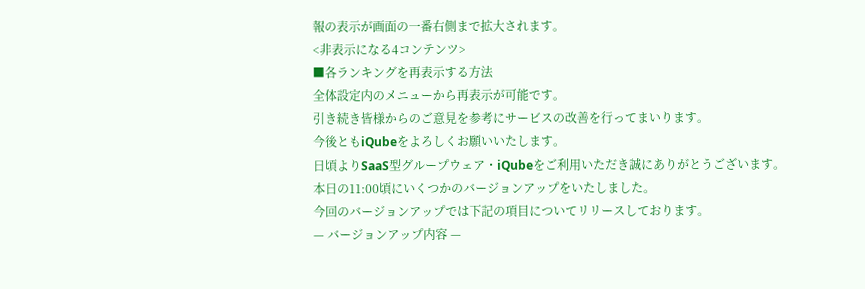報の表示が画面の一番右側まで拡大されます。
<非表示になる4コンテンツ>
■各ランキングを再表示する方法
全体設定内のメニューから再表示が可能です。
引き続き皆様からのご意見を参考にサービスの改善を行ってまいります。
今後ともiQubeをよろしくお願いいたします。
日頃よりSaaS型グループウェア・iQubeをご利用いただき誠にありがとうございます。
本日の11:00頃にいくつかのバージョンアップをいたしました。
今回のバージョンアップでは下記の項目についてリリースしております。
— バージョンアップ内容 —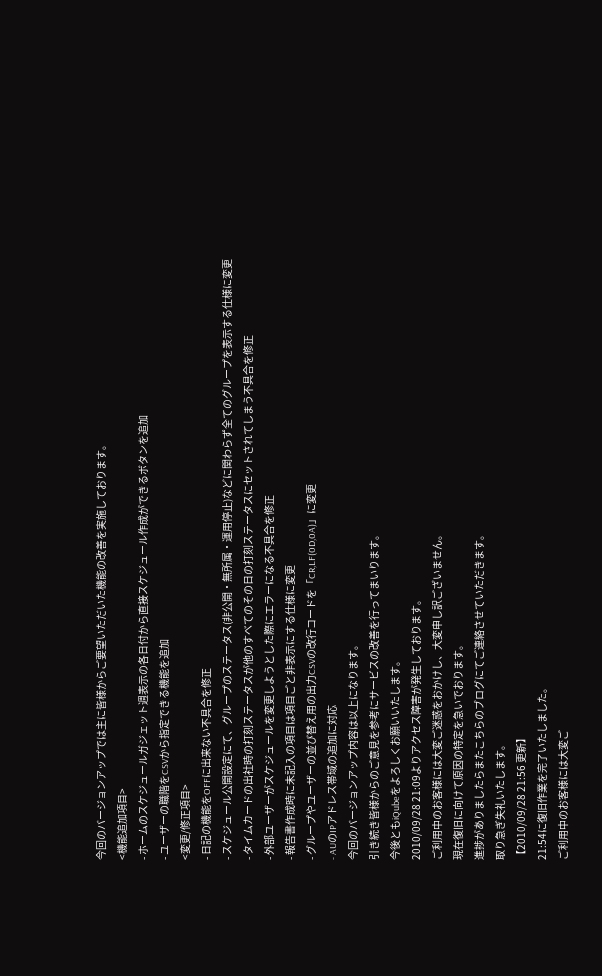今回のバージョンアップでは主に皆様からご要望いただいた機能の改善を実施しております。
<機能追加項目>
- ホームのスケジュールガジェット週表示の各日付から直接スケジュール作成ができるボタンを追加
- ユーザーの職階をCSVから指定できる機能を追加
<変更/修正項目>
- 日記の機能をOFFに出来ない不具合を修正
- スケジュール公開設定にて、グループのステータス(非公開・無所属・運用停止)などに関わらず全てのグループを表示する仕様に変更
- タイムカードの出社時の打刻ステータスが他のすべてのその日の打刻ステータスにセットされてしまう不具合を修正
- 外部ユーザーがスケジュールを変更しようとした際にエラーになる不具合を修正
- 報告書作成時に未記入の項目は項目ごと非表示にする仕様に変更
- グループやユーザーの並び替え用の出力CSVの改行コードを「CR,LF(0D,0A)」に変更
- AUのIPアドレス帯域の追加に対応
今回のバージョンアップ内容は以上になります。
引き続き皆様からのご意見を参考にサービスの改善を行ってまいります。
今後ともiQubeをよろしくお願いいたします。
2010/09/28 21:09よりアクセス障害が発生しております。
ご利用中のお客様には大変ご迷惑をおかけし、大変申し訳ございません。
現在復旧に向けて原因の特定を急いでおります。
進捗がありましたらまたこちらのブログにてご連絡させていただきます。
取り急ぎ失礼いたします。
【2010/09/28 21:56 更新】
21:54に復旧作業を完了いたしました。
ご利用中のお客様には大変ご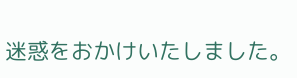迷惑をおかけいたしました。